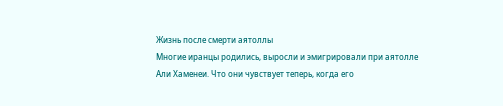Жизнь после смерти аятоллы
Многие иранцы родились, выросли и эмигрировали при аятолле Али Хаменеи. Что они чувствует теперь, когда его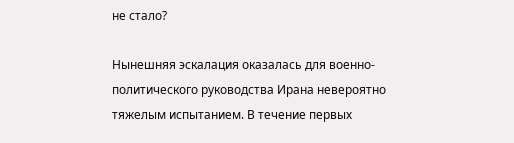не стало?

Нынешняя эскалация оказалась для военно-политического руководства Ирана невероятно тяжелым испытанием. В течение первых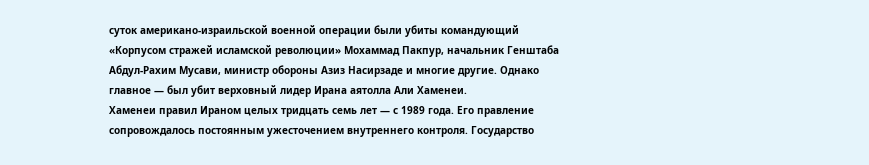суток американо-израильской военной операции были убиты командующий «Корпусом стражей исламской революции» Мохаммад Пакпур, начальник Генштаба Абдул-Рахим Мусави, министр обороны Азиз Насирзаде и многие другие. Однако главное — был убит верховный лидер Ирана аятолла Али Хаменеи.
Хаменеи правил Ираном целых тридцать семь лет — с 1989 года. Его правление сопровождалось постоянным ужесточением внутреннего контроля. Государство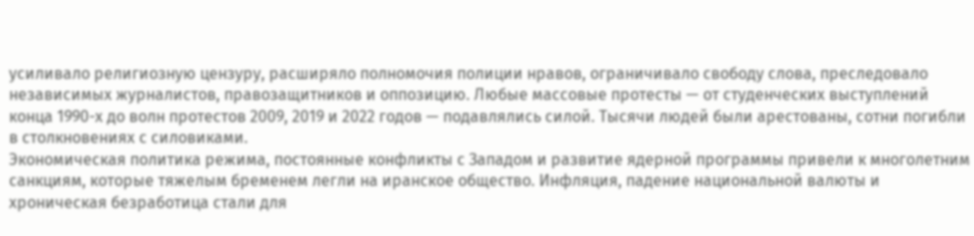усиливало религиозную цензуру, расширяло полномочия полиции нравов, ограничивало свободу слова, преследовало независимых журналистов, правозащитников и оппозицию. Любые массовые протесты — от студенческих выступлений конца 1990-х до волн протестов 2009, 2019 и 2022 годов — подавлялись силой. Тысячи людей были арестованы, сотни погибли в столкновениях с силовиками.
Экономическая политика режима, постоянные конфликты с Западом и развитие ядерной программы привели к многолетним санкциям, которые тяжелым бременем легли на иранское общество. Инфляция, падение национальной валюты и хроническая безработица стали для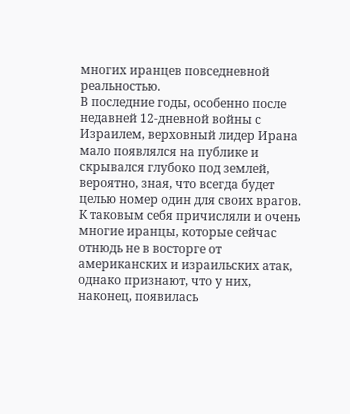многих иранцев повседневной реальностью.
В последние годы, особенно после недавней 12-дневной войны с Израилем, верховный лидер Ирана мало появлялся на публике и скрывался глубоко под землей, вероятно, зная, что всегда будет целью номер один для своих врагов.
К таковым себя причисляли и очень многие иранцы, которые сейчас отнюдь не в восторге от американских и израильских атак, однако признают, что у них, наконец, появилась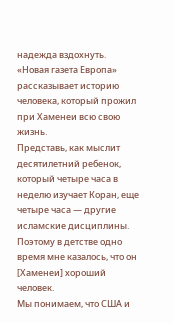надежда вздохнуть.
«Новая газета Европа» рассказывает историю человека, который прожил при Хаменеи всю свою жизнь.
Представь, как мыслит десятилетний ребенок, который четыре часа в неделю изучает Коран, еще четыре часа — другие исламские дисциплины. Поэтому в детстве одно время мне казалось, что он [Хаменеи] хороший человек.
Мы понимаем, что США и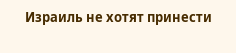Израиль не хотят принести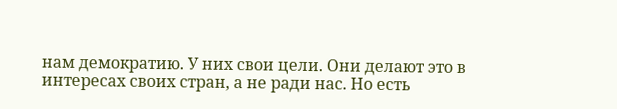нам демократию. У них свои цели. Они делают это в интересах своих стран, а не ради нас. Но есть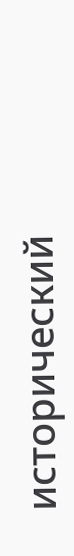исторический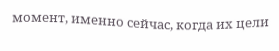момент, именно сейчас, когда их цели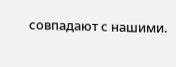совпадают с нашими.